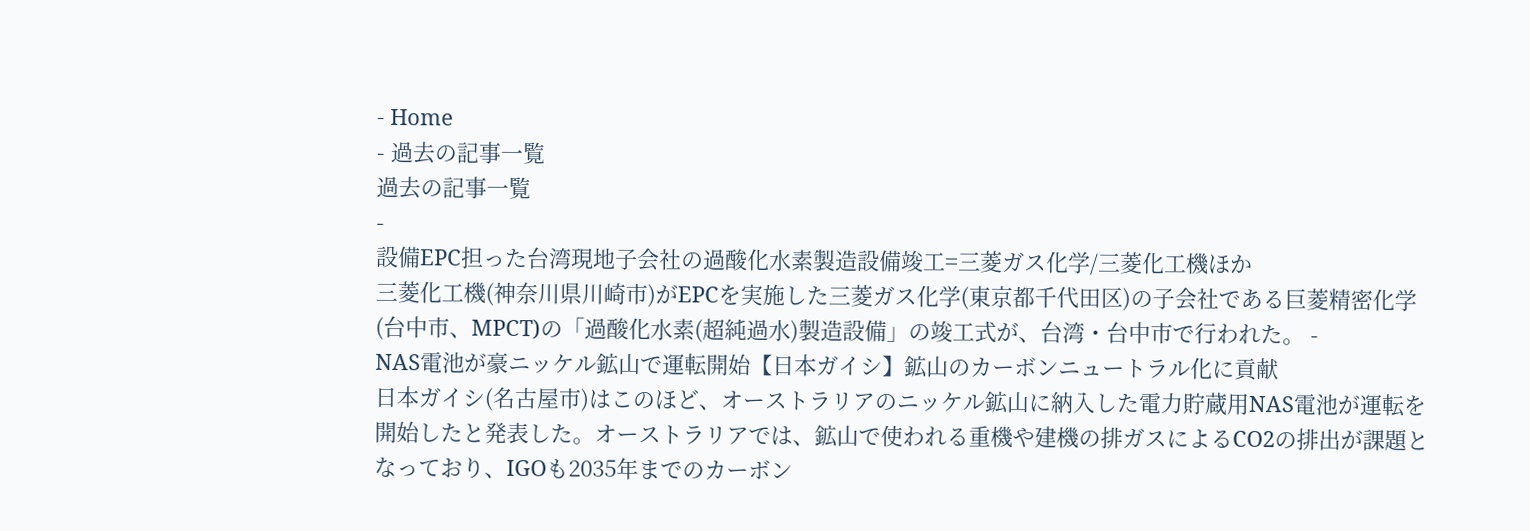- Home
- 過去の記事一覧
過去の記事一覧
-
設備EPC担った台湾現地子会社の過酸化水素製造設備竣工=三菱ガス化学/三菱化工機ほか
三菱化工機(神奈川県川崎市)がEPCを実施した三菱ガス化学(東京都千代田区)の子会社である巨菱精密化学(台中市、MPCT)の「過酸化水素(超純過水)製造設備」の竣工式が、台湾・台中市で行われた。 -
NAS電池が豪ニッケル鉱山で運転開始【日本ガイシ】鉱山のカーボンニュートラル化に貢献
日本ガイシ(名古屋市)はこのほど、オーストラリアのニッケル鉱山に納入した電力貯蔵用NAS電池が運転を開始したと発表した。オーストラリアでは、鉱山で使われる重機や建機の排ガスによるCO2の排出が課題となっており、IGOも2035年までのカーボン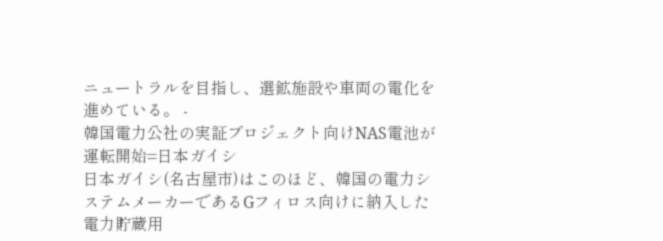ニュートラルを目指し、選鉱施設や車両の電化を進めている。 -
韓国電力公社の実証プロジェクト向けNAS電池が運転開始=日本ガイシ
日本ガイシ(名古屋市)はこのほど、韓国の電力システムメーカーであるGフィロス向けに納入した電力貯蔵用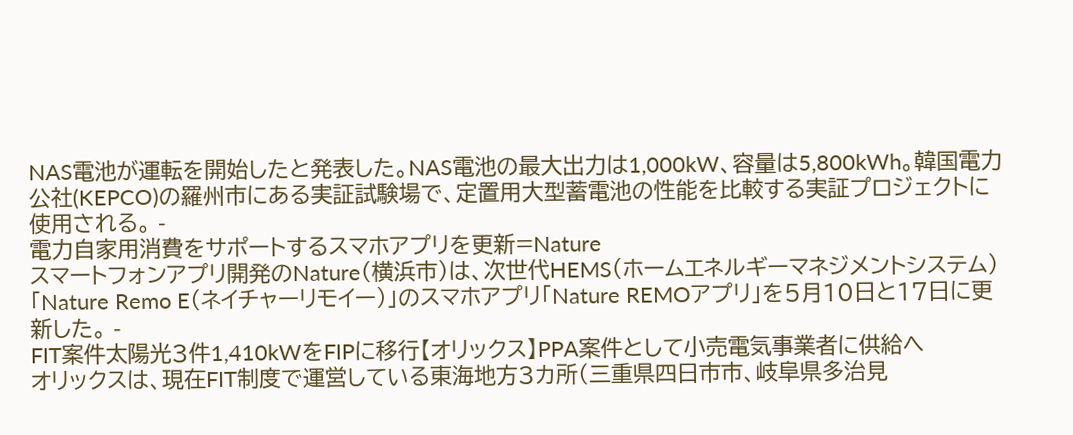NAS電池が運転を開始したと発表した。NAS電池の最大出力は1,000kW、容量は5,800kWh。韓国電力公社(KEPCO)の羅州市にある実証試験場で、定置用大型蓄電池の性能を比較する実証プロジェクトに使用される。 -
電力自家用消費をサポートするスマホアプリを更新=Nature
スマートフォンアプリ開発のNature(横浜市)は、次世代HEMS(ホームエネルギーマネジメントシステム)「Nature Remo E(ネイチャーリモイー)」のスマホアプリ「Nature REMOアプリ」を5月10日と17日に更新した。 -
FIT案件太陽光3件1,410kWをFIPに移行【オリックス】PPA案件として小売電気事業者に供給へ
オリックスは、現在FIT制度で運営している東海地方3カ所(三重県四日市市、岐阜県多治見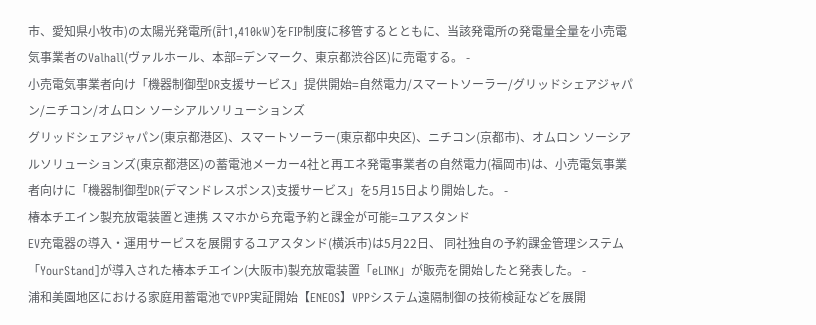市、愛知県小牧市)の太陽光発電所(計1,410kW)をFIP制度に移管するとともに、当該発電所の発電量全量を小売電気事業者のValhall(ヴァルホール、本部=デンマーク、東京都渋谷区)に売電する。 -
小売電気事業者向け「機器制御型DR支援サービス」提供開始=自然電力/スマートソーラー/グリッドシェアジャパン/ニチコン/オムロン ソーシアルソリューションズ
グリッドシェアジャパン(東京都港区)、スマートソーラー(東京都中央区)、ニチコン(京都市)、オムロン ソーシアルソリューションズ(東京都港区)の蓄電池メーカー4社と再エネ発電事業者の自然電力(福岡市)は、小売電気事業者向けに「機器制御型DR(デマンドレスポンス)支援サービス」を5月15日より開始した。 -
椿本チエイン製充放電装置と連携 スマホから充電予約と課金が可能=ユアスタンド
EV充電器の導入・運用サービスを展開するユアスタンド(横浜市)は5月22日、 同社独自の予約課金管理システム「YourStand]が導入された椿本チエイン(大阪市)製充放電装置「eLINK」が販売を開始したと発表した。 -
浦和美園地区における家庭用蓄電池でVPP実証開始【ENEOS】VPPシステム遠隔制御の技術検証などを展開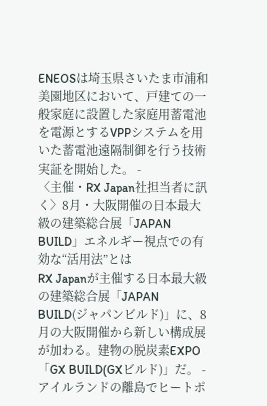ENEOSは埼玉県さいたま市浦和美園地区において、戸建ての一般家庭に設置した家庭用蓄電池を電源とするVPPシステムを用いた蓄電池遠隔制御を行う技術実証を開始した。 -
〈主催・RX Japan社担当者に訊く〉8月・大阪開催の日本最大級の建築総合展「JAPAN BUILD」エネルギー視点での有効な“活用法”とは
RX Japanが主催する日本最大級の建築総合展「JAPAN BUILD(ジャパンビルド)」に、8月の大阪開催から新しい構成展が加わる。建物の脱炭素EXPO「GX BUILD(GXビルド)」だ。 -
アイルランドの離島でヒートポ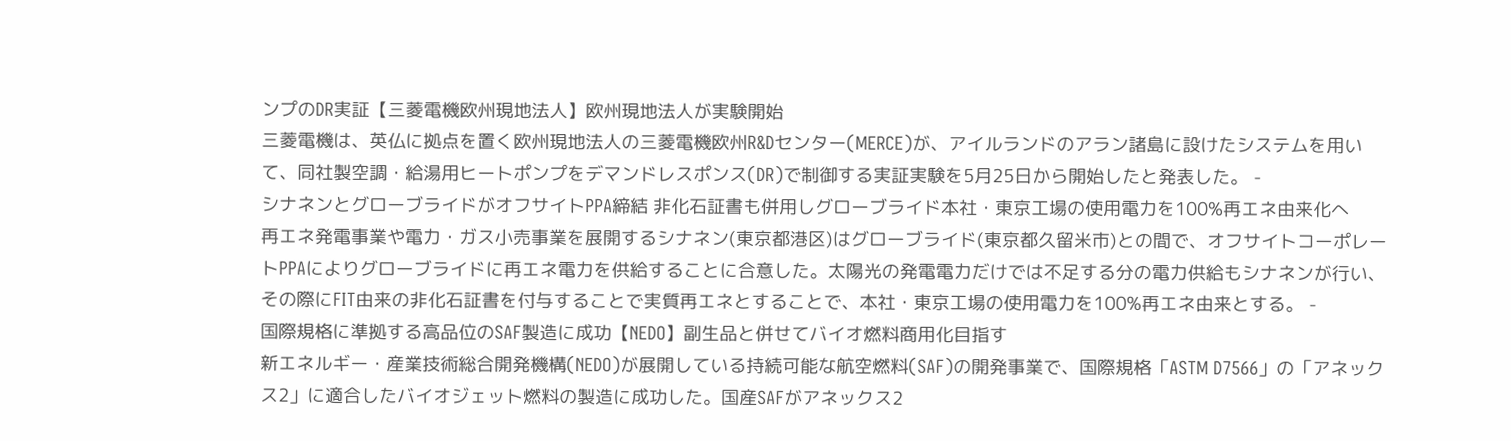ンプのDR実証【三菱電機欧州現地法人】欧州現地法人が実験開始
三菱電機は、英仏に拠点を置く欧州現地法人の三菱電機欧州R&Dセンター(MERCE)が、アイルランドのアラン諸島に設けたシステムを用いて、同社製空調・給湯用ヒートポンプをデマンドレスポンス(DR)で制御する実証実験を5月25日から開始したと発表した。 -
シナネンとグローブライドがオフサイトPPA締結 非化石証書も併用しグローブライド本社・東京工場の使用電力を100%再エネ由来化へ
再エネ発電事業や電力・ガス小売事業を展開するシナネン(東京都港区)はグローブライド(東京都久留米市)との間で、オフサイトコーポレートPPAによりグローブライドに再エネ電力を供給することに合意した。太陽光の発電電力だけでは不足する分の電力供給もシナネンが行い、その際にFIT由来の非化石証書を付与することで実質再エネとすることで、本社・東京工場の使用電力を100%再エネ由来とする。 -
国際規格に準拠する高品位のSAF製造に成功【NEDO】副生品と併せてバイオ燃料商用化目指す
新エネルギー・産業技術総合開発機構(NEDO)が展開している持続可能な航空燃料(SAF)の開発事業で、国際規格「ASTM D7566」の「アネックス2」に適合したバイオジェット燃料の製造に成功した。国産SAFがアネックス2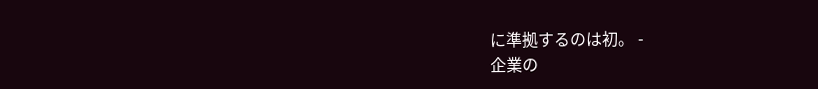に準拠するのは初。 -
企業の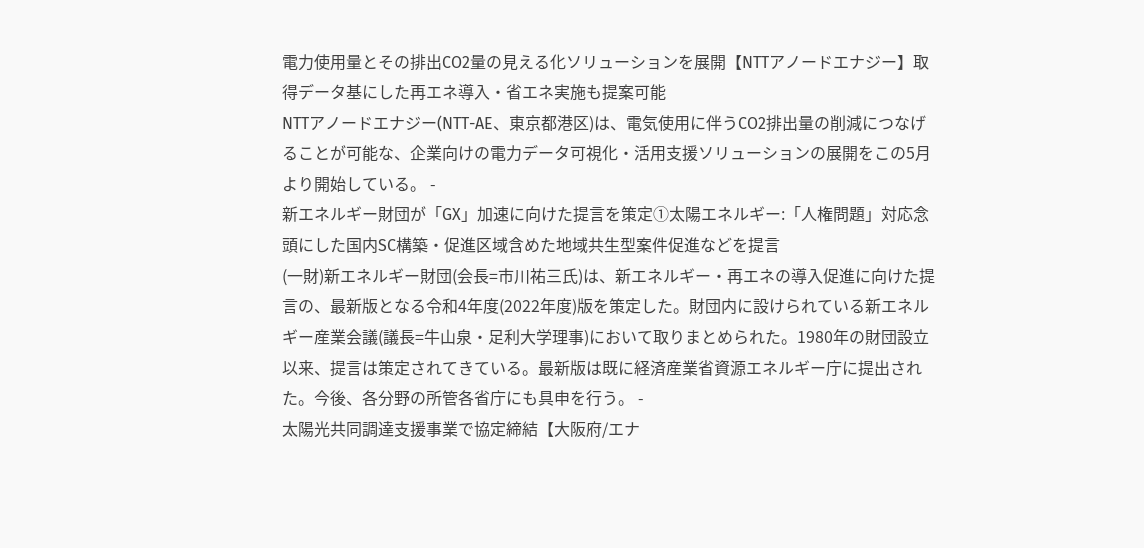電力使用量とその排出CO2量の見える化ソリューションを展開【NTTアノードエナジー】取得データ基にした再エネ導入・省エネ実施も提案可能
NTTアノードエナジー(NTT-AE、東京都港区)は、電気使用に伴うCO2排出量の削減につなげることが可能な、企業向けの電力データ可視化・活用支援ソリューションの展開をこの5月より開始している。 -
新エネルギー財団が「GX」加速に向けた提言を策定①太陽エネルギー:「人権問題」対応念頭にした国内SC構築・促進区域含めた地域共生型案件促進などを提言
(一財)新エネルギー財団(会長=市川祐三氏)は、新エネルギー・再エネの導入促進に向けた提言の、最新版となる令和4年度(2022年度)版を策定した。財団内に設けられている新エネルギー産業会議(議長=牛山泉・足利大学理事)において取りまとめられた。1980年の財団設立以来、提言は策定されてきている。最新版は既に経済産業省資源エネルギー庁に提出された。今後、各分野の所管各省庁にも具申を行う。 -
太陽光共同調達支援事業で協定締結【大阪府/エナ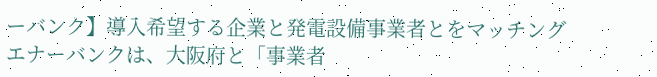ーバンク】導入希望する企業と発電設備事業者とをマッチング
エナーバンクは、大阪府と「事業者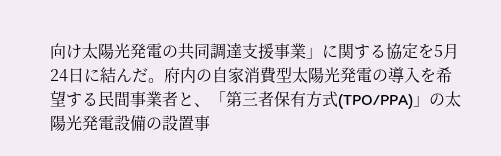向け太陽光発電の共同調達支援事業」に関する協定を5月24日に結んだ。府内の自家消費型太陽光発電の導入を希望する民間事業者と、「第三者保有方式(TPO/PPA)」の太陽光発電設備の設置事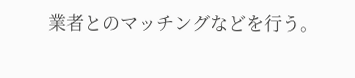業者とのマッチングなどを行う。